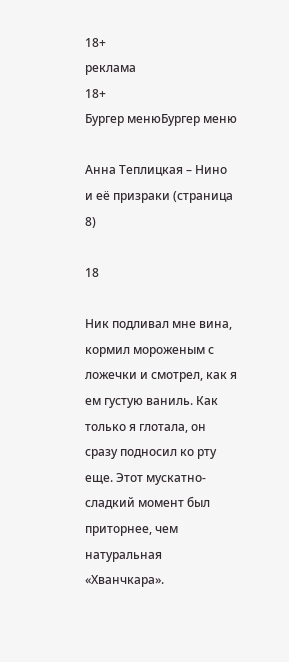18+
реклама
18+
Бургер менюБургер меню

Анна Теплицкая – Нино и её призраки (страница 8)

18

Ник подливал мне вина, кормил мороженым с ложечки и смотрел, как я ем густую ваниль. Как только я глотала, он сразу подносил ко рту еще. Этот мускатно-сладкий момент был приторнее, чем натуральная «Хванчкара».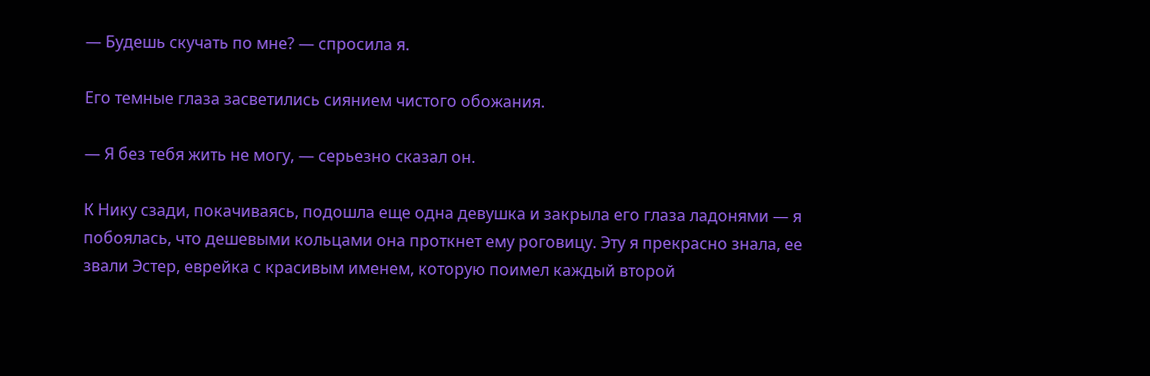— Будешь скучать по мне? — спросила я.

Его темные глаза засветились сиянием чистого обожания.

— Я без тебя жить не могу, — серьезно сказал он.

К Нику сзади, покачиваясь, подошла еще одна девушка и закрыла его глаза ладонями — я побоялась, что дешевыми кольцами она проткнет ему роговицу. Эту я прекрасно знала, ее звали Эстер, еврейка с красивым именем, которую поимел каждый второй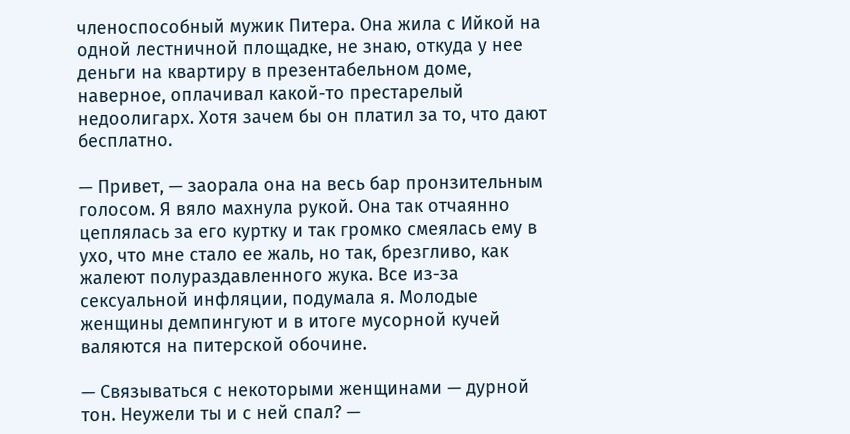членоспособный мужик Питера. Она жила с Ийкой на одной лестничной площадке, не знаю, откуда у нее деньги на квартиру в презентабельном доме, наверное, оплачивал какой-то престарелый недоолигарх. Хотя зачем бы он платил за то, что дают бесплатно.

— Привет, — заорала она на весь бар пронзительным голосом. Я вяло махнула рукой. Она так отчаянно цеплялась за его куртку и так громко смеялась ему в ухо, что мне стало ее жаль, но так, брезгливо, как жалеют полураздавленного жука. Все из-за сексуальной инфляции, подумала я. Молодые женщины демпингуют и в итоге мусорной кучей валяются на питерской обочине.

— Связываться с некоторыми женщинами — дурной тон. Неужели ты и с ней спал? —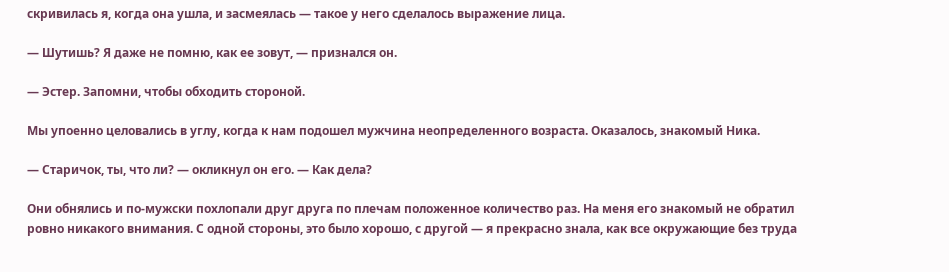скривилась я, когда она ушла, и засмеялась — такое у него сделалось выражение лица.

— Шутишь? Я даже не помню, как ее зовут, — признался он.

— Эстер. Запомни, чтобы обходить стороной.

Мы упоенно целовались в углу, когда к нам подошел мужчина неопределенного возраста. Оказалось, знакомый Ника.

— Старичок, ты, что ли? — окликнул он его. — Как дела?

Они обнялись и по-мужски похлопали друг друга по плечам положенное количество раз. На меня его знакомый не обратил ровно никакого внимания. С одной стороны, это было хорошо, с другой — я прекрасно знала, как все окружающие без труда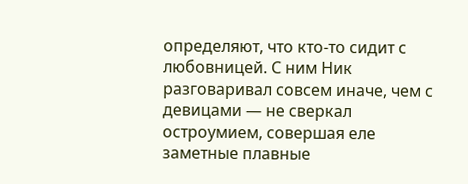определяют, что кто-то сидит с любовницей. С ним Ник разговаривал совсем иначе, чем с девицами — не сверкал остроумием, совершая еле заметные плавные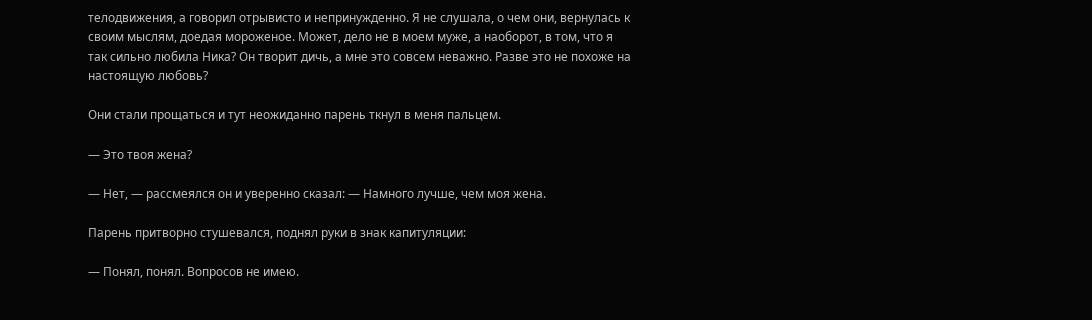телодвижения, а говорил отрывисто и непринужденно. Я не слушала, о чем они, вернулась к своим мыслям, доедая мороженое. Может, дело не в моем муже, а наоборот, в том, что я так сильно любила Ника? Он творит дичь, а мне это совсем неважно. Разве это не похоже на настоящую любовь?

Они стали прощаться и тут неожиданно парень ткнул в меня пальцем.

— Это твоя жена?

— Нет, — рассмеялся он и уверенно сказал: — Намного лучше, чем моя жена.

Парень притворно стушевался, поднял руки в знак капитуляции:

— Понял, понял. Вопросов не имею.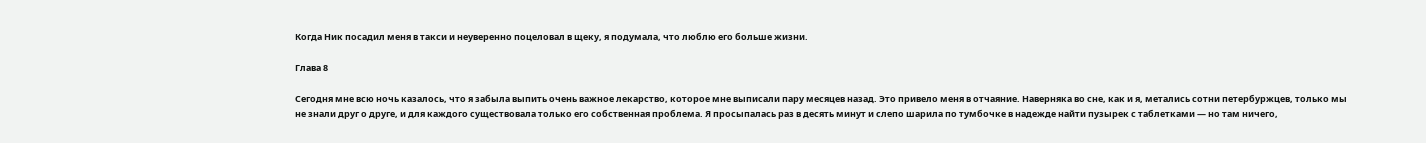Когда Ник посадил меня в такси и неуверенно поцеловал в щеку, я подумала, что люблю его больше жизни.

Глава 8

Сегодня мне всю ночь казалось, что я забыла выпить очень важное лекарство, которое мне выписали пару месяцев назад. Это привело меня в отчаяние. Наверняка во сне, как и я, метались сотни петербуржцев, только мы не знали друг о друге, и для каждого существовала только его собственная проблема. Я просыпалась раз в десять минут и слепо шарила по тумбочке в надежде найти пузырек с таблетками — но там ничего,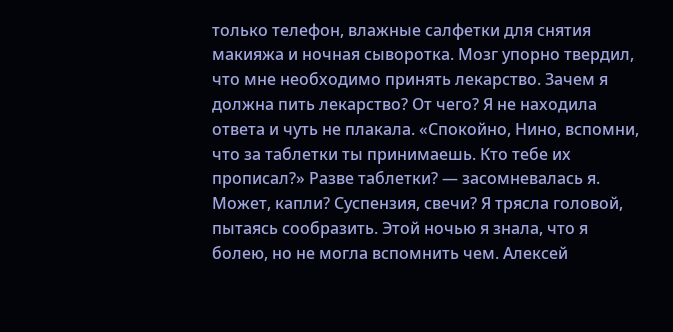только телефон, влажные салфетки для снятия макияжа и ночная сыворотка. Мозг упорно твердил, что мне необходимо принять лекарство. Зачем я должна пить лекарство? От чего? Я не находила ответа и чуть не плакала. «Спокойно, Нино, вспомни, что за таблетки ты принимаешь. Кто тебе их прописал?» Разве таблетки? — засомневалась я. Может, капли? Суспензия, свечи? Я трясла головой, пытаясь сообразить. Этой ночью я знала, что я болею, но не могла вспомнить чем. Алексей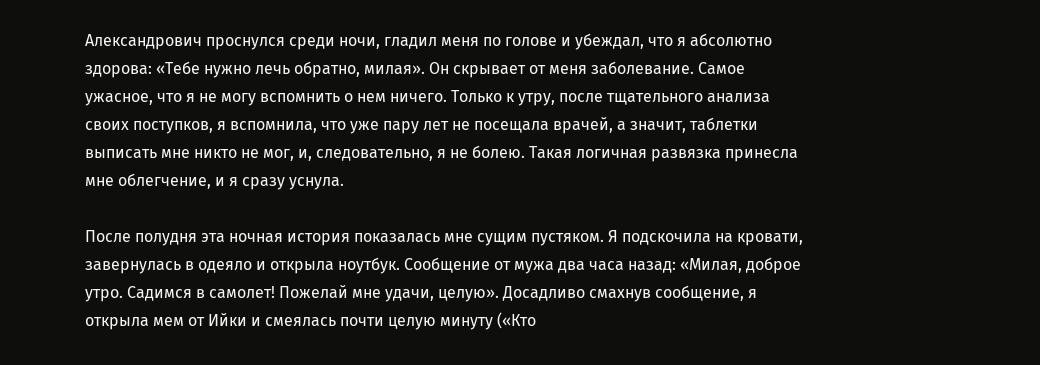Александрович проснулся среди ночи, гладил меня по голове и убеждал, что я абсолютно здорова: «Тебе нужно лечь обратно, милая». Он скрывает от меня заболевание. Самое ужасное, что я не могу вспомнить о нем ничего. Только к утру, после тщательного анализа своих поступков, я вспомнила, что уже пару лет не посещала врачей, а значит, таблетки выписать мне никто не мог, и, следовательно, я не болею. Такая логичная развязка принесла мне облегчение, и я сразу уснула.

После полудня эта ночная история показалась мне сущим пустяком. Я подскочила на кровати, завернулась в одеяло и открыла ноутбук. Сообщение от мужа два часа назад: «Милая, доброе утро. Садимся в самолет! Пожелай мне удачи, целую». Досадливо смахнув сообщение, я открыла мем от Ийки и смеялась почти целую минуту («Кто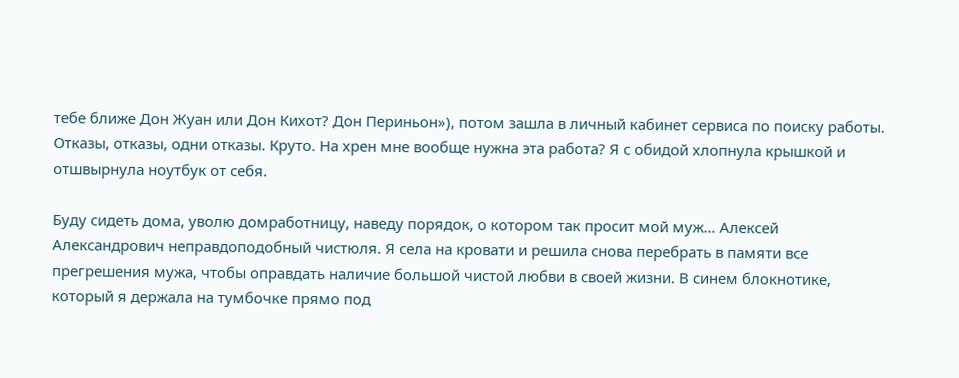тебе ближе Дон Жуан или Дон Кихот? Дон Периньон»), потом зашла в личный кабинет сервиса по поиску работы. Отказы, отказы, одни отказы. Круто. На хрен мне вообще нужна эта работа? Я с обидой хлопнула крышкой и отшвырнула ноутбук от себя.

Буду сидеть дома, уволю домработницу, наведу порядок, о котором так просит мой муж… Алексей Александрович неправдоподобный чистюля. Я села на кровати и решила снова перебрать в памяти все прегрешения мужа, чтобы оправдать наличие большой чистой любви в своей жизни. В синем блокнотике, который я держала на тумбочке прямо под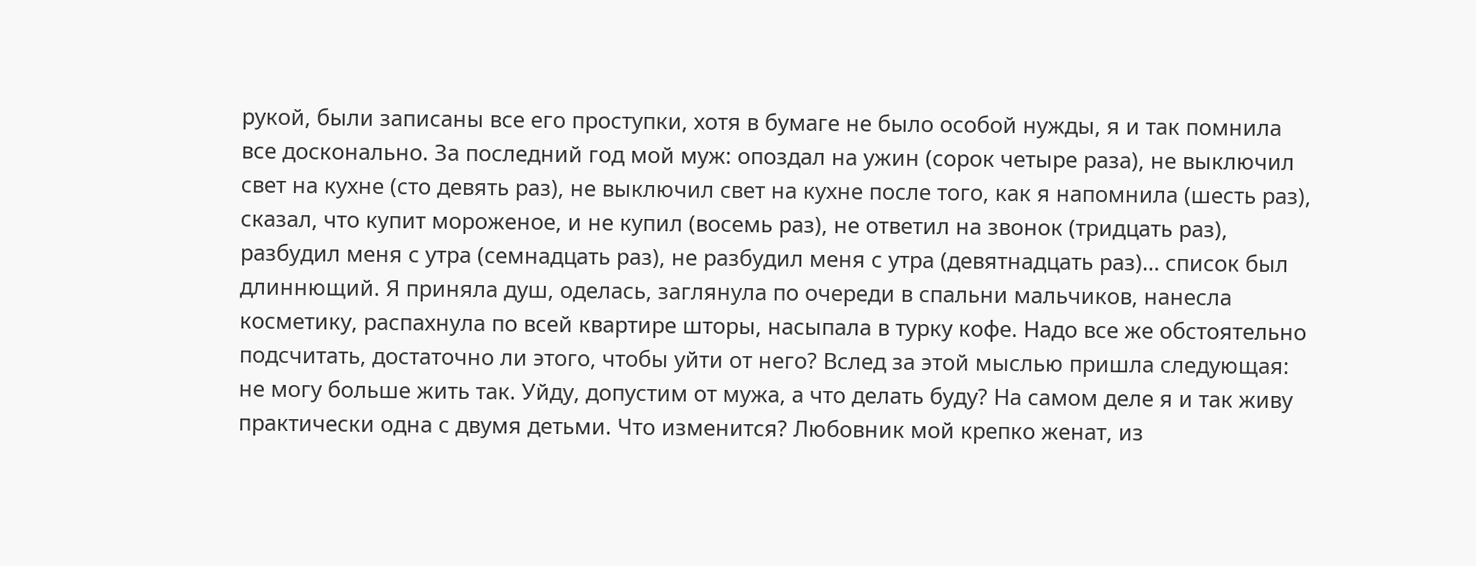рукой, были записаны все его проступки, хотя в бумаге не было особой нужды, я и так помнила все досконально. За последний год мой муж: опоздал на ужин (сорок четыре раза), не выключил свет на кухне (сто девять раз), не выключил свет на кухне после того, как я напомнила (шесть раз), сказал, что купит мороженое, и не купил (восемь раз), не ответил на звонок (тридцать раз), разбудил меня с утра (семнадцать раз), не разбудил меня с утра (девятнадцать раз)… список был длиннющий. Я приняла душ, оделась, заглянула по очереди в спальни мальчиков, нанесла косметику, распахнула по всей квартире шторы, насыпала в турку кофе. Надо все же обстоятельно подсчитать, достаточно ли этого, чтобы уйти от него? Вслед за этой мыслью пришла следующая: не могу больше жить так. Уйду, допустим от мужа, а что делать буду? На самом деле я и так живу практически одна с двумя детьми. Что изменится? Любовник мой крепко женат, из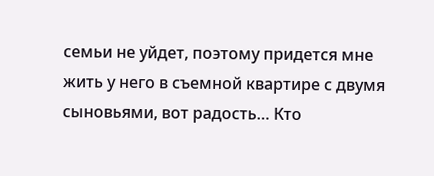семьи не уйдет, поэтому придется мне жить у него в съемной квартире с двумя сыновьями, вот радость… Кто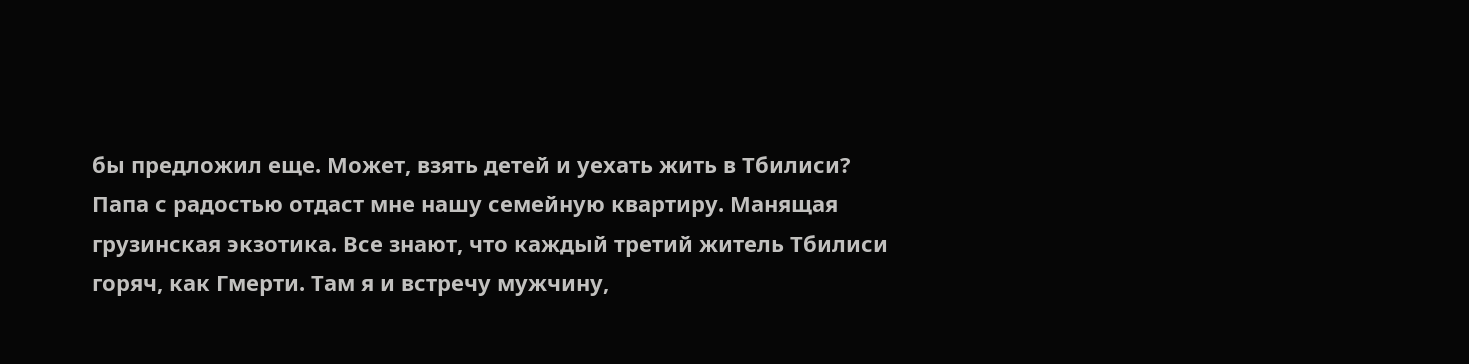бы предложил еще. Может, взять детей и уехать жить в Тбилиси? Папа с радостью отдаст мне нашу семейную квартиру. Манящая грузинская экзотика. Все знают, что каждый третий житель Тбилиси горяч, как Гмерти. Там я и встречу мужчину,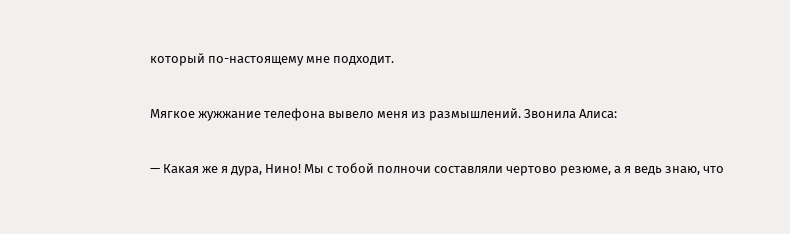который по-настоящему мне подходит.

Мягкое жужжание телефона вывело меня из размышлений. Звонила Алиса:

— Какая же я дура, Нино! Мы с тобой полночи составляли чертово резюме, а я ведь знаю, что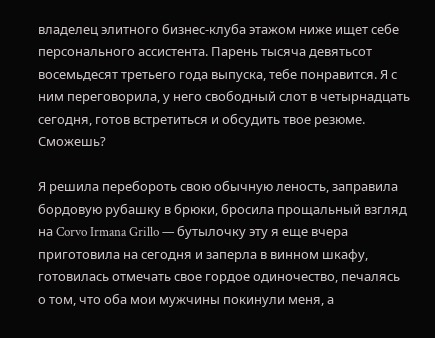владелец элитного бизнес-клуба этажом ниже ищет себе персонального ассистента. Парень тысяча девятьсот восемьдесят третьего года выпуска, тебе понравится. Я с ним переговорила, у него свободный слот в четырнадцать сегодня, готов встретиться и обсудить твое резюме. Сможешь?

Я решила перебороть свою обычную леность, заправила бордовую рубашку в брюки, бросила прощальный взгляд на Corvo Irmana Grillo — бутылочку эту я еще вчера приготовила на сегодня и заперла в винном шкафу, готовилась отмечать свое гордое одиночество, печалясь о том, что оба мои мужчины покинули меня, а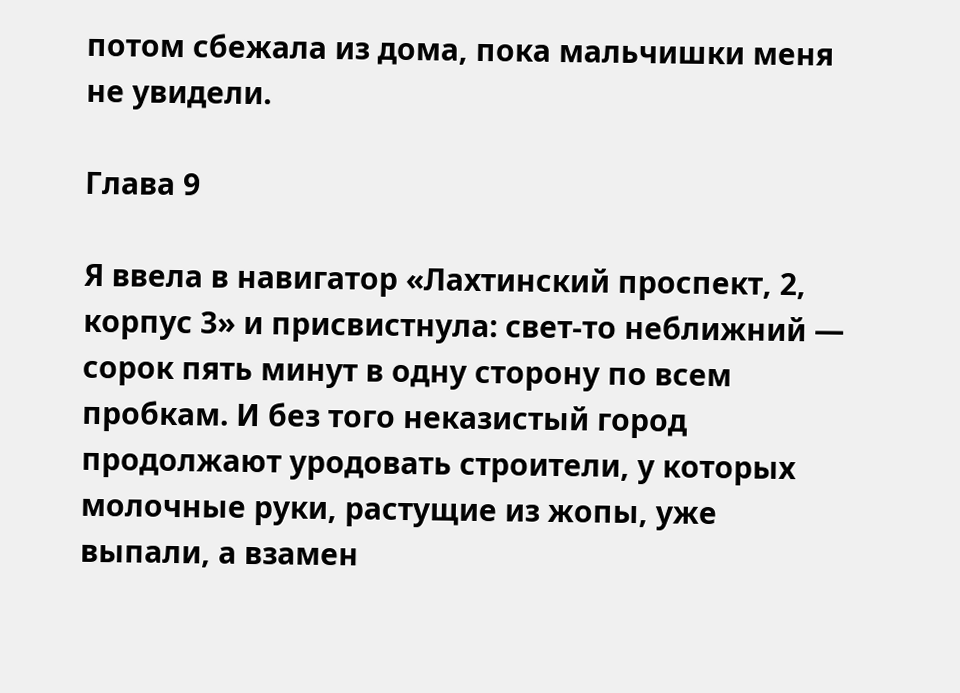потом сбежала из дома, пока мальчишки меня не увидели.

Глава 9

Я ввела в навигатор «Лахтинский проспект, 2, корпус 3» и присвистнула: свет-то неближний — сорок пять минут в одну сторону по всем пробкам. И без того неказистый город продолжают уродовать строители, у которых молочные руки, растущие из жопы, уже выпали, а взамен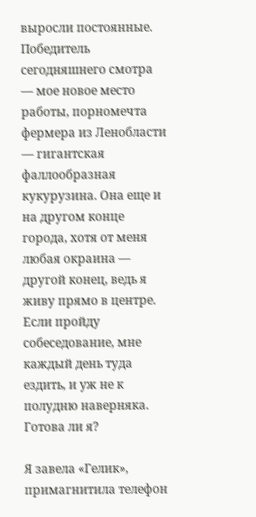выросли постоянные. Победитель сегодняшнего смотра — мое новое место работы, порномечта фермера из Ленобласти — гигантская фаллообразная кукурузина. Она еще и на другом конце города, хотя от меня любая окраина — другой конец, ведь я живу прямо в центре. Если пройду собеседование, мне каждый день туда ездить, и уж не к полудню наверняка. Готова ли я?

Я завела «Гелик», примагнитила телефон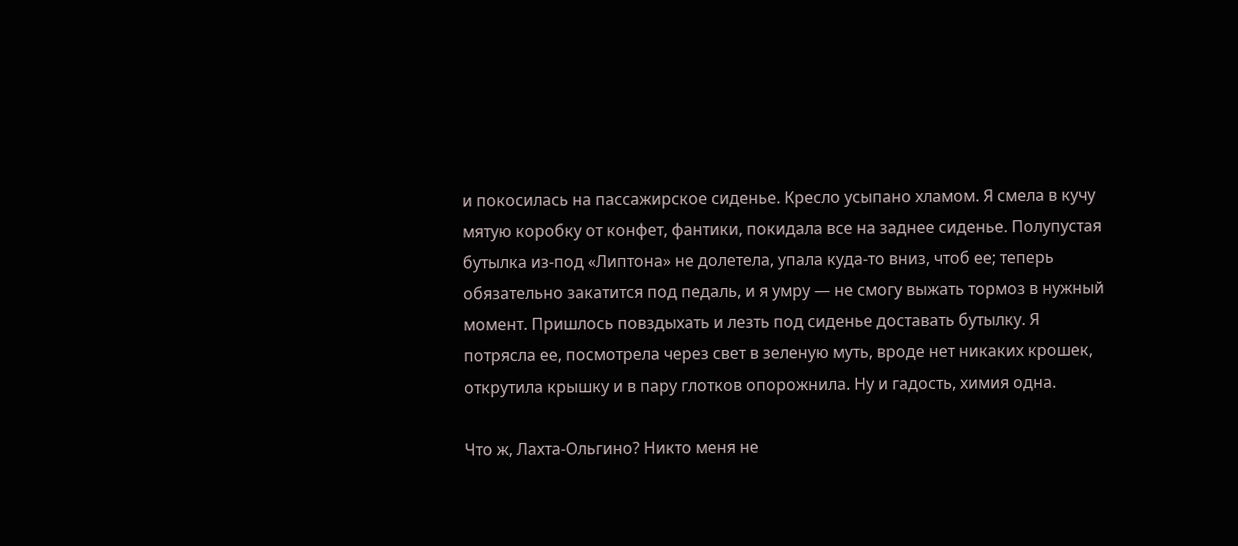и покосилась на пассажирское сиденье. Кресло усыпано хламом. Я смела в кучу мятую коробку от конфет, фантики, покидала все на заднее сиденье. Полупустая бутылка из-под «Липтона» не долетела, упала куда-то вниз, чтоб ее; теперь обязательно закатится под педаль, и я умру — не смогу выжать тормоз в нужный момент. Пришлось повздыхать и лезть под сиденье доставать бутылку. Я потрясла ее, посмотрела через свет в зеленую муть, вроде нет никаких крошек, открутила крышку и в пару глотков опорожнила. Ну и гадость, химия одна.

Что ж, Лахта-Ольгино? Никто меня не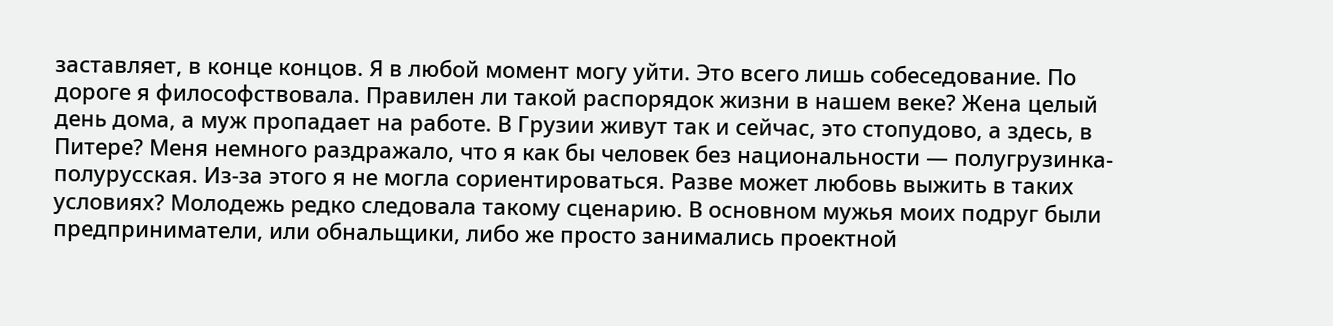заставляет, в конце концов. Я в любой момент могу уйти. Это всего лишь собеседование. По дороге я философствовала. Правилен ли такой распорядок жизни в нашем веке? Жена целый день дома, а муж пропадает на работе. В Грузии живут так и сейчас, это стопудово, а здесь, в Питере? Меня немного раздражало, что я как бы человек без национальности — полугрузинка-полурусская. Из-за этого я не могла сориентироваться. Разве может любовь выжить в таких условиях? Молодежь редко следовала такому сценарию. В основном мужья моих подруг были предприниматели, или обнальщики, либо же просто занимались проектной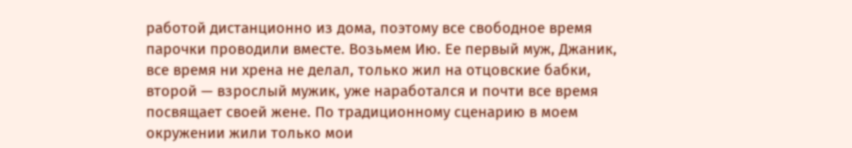работой дистанционно из дома, поэтому все свободное время парочки проводили вместе. Возьмем Ию. Ее первый муж, Джаник, все время ни хрена не делал, только жил на отцовские бабки, второй — взрослый мужик, уже наработался и почти все время посвящает своей жене. По традиционному сценарию в моем окружении жили только мои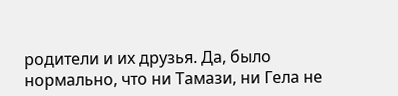родители и их друзья. Да, было нормально, что ни Тамази, ни Гела не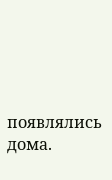появлялись дома.